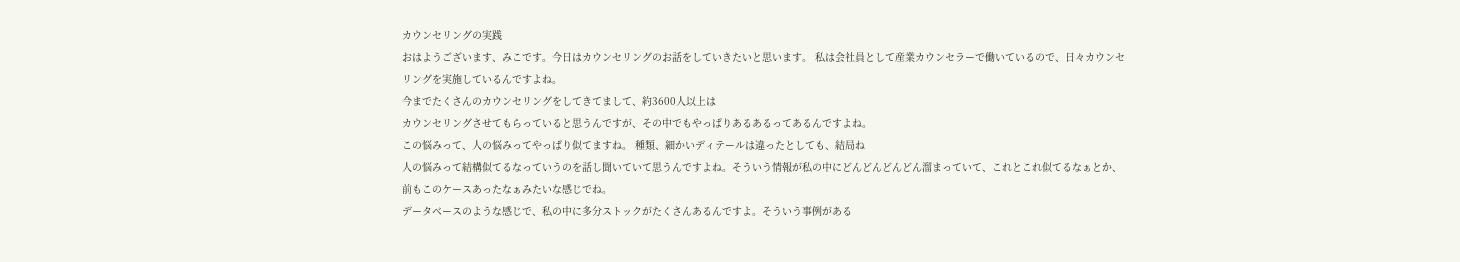カウンセリングの実践
おはようございます、みこです。今日はカウンセリングのお話をしていきたいと思います。 私は会社員として産業カウンセラーで働いているので、日々カウンセリングを実施しているんですよね。
今までたくさんのカウンセリングをしてきてまして、約3600人以上は
カウンセリングさせてもらっていると思うんですが、その中でもやっぱりあるあるってあるんですよね。
この悩みって、人の悩みってやっぱり似てますね。 種類、細かいディテールは違ったとしても、結局ね
人の悩みって結構似てるなっていうのを話し聞いていて思うんですよね。そういう情報が私の中にどんどんどんどん溜まっていて、これとこれ似てるなぁとか、前もこのケースあったなぁみたいな感じでね。
データベースのような感じで、私の中に多分ストックがたくさんあるんですよ。そういう事例がある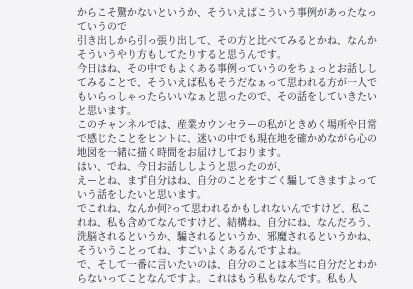からこそ驚かないというか、そういえばこういう事例があったなっていうので
引き出しから引っ張り出して、その方と比べてみるとかね、なんかそういうやり方もしてたりすると思うんです。
今日はね、その中でもよくある事例っていうのをちょっとお話ししてみることで、そういえば私もそうだなぁって思われる方が一人でもいらっしゃったらいいなぁと思ったので、その話をしていきたいと思います。
このチャンネルでは、産業カウンセラーの私がときめく場所や日常で感じたことをヒントに、迷いの中でも現在地を確かめながら心の地図を一緒に描く時間をお届けしております。
はい、でね、今日お話ししようと思ったのが、
えーとね、まず自分はね、自分のことをすごく騙してきますよっていう話をしたいと思います。
でこれね、なんか何?って思われるかもしれないんですけど、私これね、私も含めてなんですけど、結構ね、自分にね、なんだろう、洗脳されるというか、騙されるというか、邪魔されるというかね、そういうことってね、すごいよくあるんですよね。
で、そして一番に言いたいのは、自分のことは本当に自分だとわからないってことなんですよ。これはもう私もなんです。私も人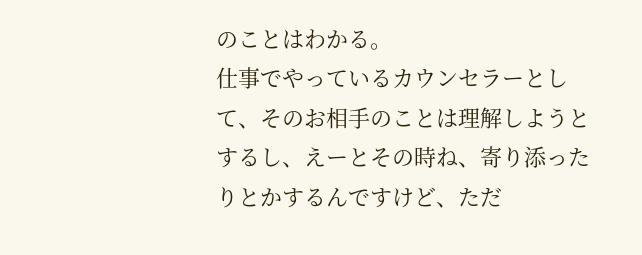のことはわかる。
仕事でやっているカウンセラーとして、そのお相手のことは理解しようとするし、えーとその時ね、寄り添ったりとかするんですけど、ただ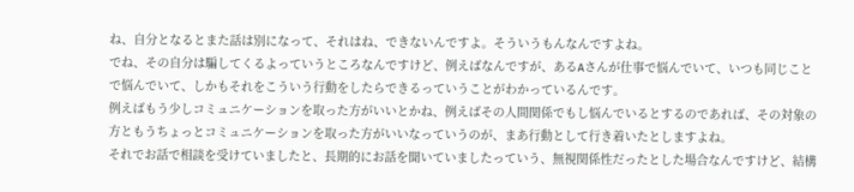ね、自分となるとまた話は別になって、それはね、できないんですよ。そういうもんなんですよね。
でね、その自分は騙してくるよっていうところなんですけど、例えばなんですが、あるAさんが仕事で悩んでいて、いつも同じことで悩んでいて、しかもそれをこういう行動をしたらできるっていうことがわかっているんです。
例えばもう少しコミュニケーションを取った方がいいとかね、例えばその人間関係でもし悩んでいるとするのであれば、その対象の方ともうちょっとコミュニケーションを取った方がいいなっていうのが、まあ行動として行き着いたとしますよね。
それでお話で相談を受けていましたと、長期的にお話を聞いていましたっていう、無視関係性だったとした場合なんですけど、結構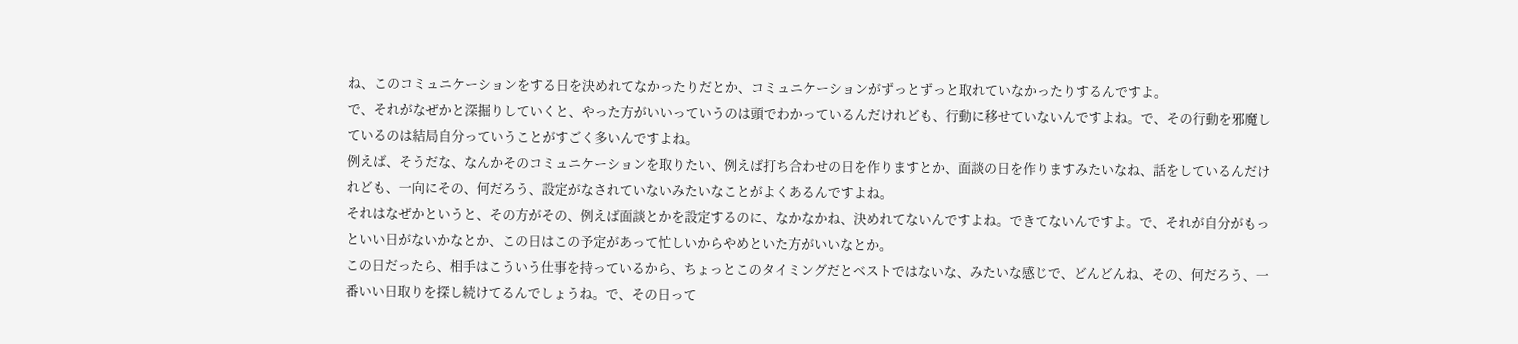ね、このコミュニケーションをする日を決めれてなかったりだとか、コミュニケーションがずっとずっと取れていなかったりするんですよ。
で、それがなぜかと深掘りしていくと、やった方がいいっていうのは頭でわかっているんだけれども、行動に移せていないんですよね。で、その行動を邪魔しているのは結局自分っていうことがすごく多いんですよね。
例えば、そうだな、なんかそのコミュニケーションを取りたい、例えば打ち合わせの日を作りますとか、面談の日を作りますみたいなね、話をしているんだけれども、一向にその、何だろう、設定がなされていないみたいなことがよくあるんですよね。
それはなぜかというと、その方がその、例えば面談とかを設定するのに、なかなかね、決めれてないんですよね。できてないんですよ。で、それが自分がもっといい日がないかなとか、この日はこの予定があって忙しいからやめといた方がいいなとか。
この日だったら、相手はこういう仕事を持っているから、ちょっとこのタイミングだとベストではないな、みたいな感じで、どんどんね、その、何だろう、一番いい日取りを探し続けてるんでしょうね。で、その日って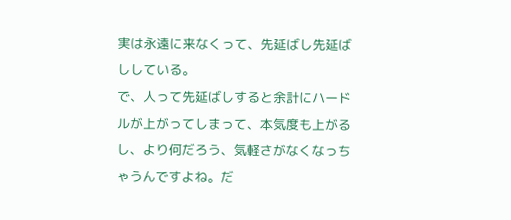実は永遠に来なくって、先延ばし先延ばししている。
で、人って先延ばしすると余計にハードルが上がってしまって、本気度も上がるし、より何だろう、気軽さがなくなっちゃうんですよね。だ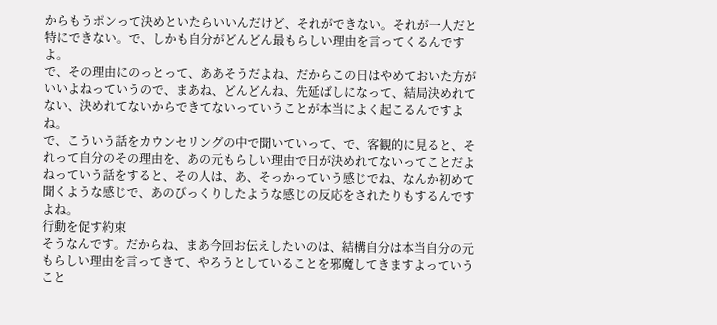からもうポンって決めといたらいいんだけど、それができない。それが一人だと特にできない。で、しかも自分がどんどん最もらしい理由を言ってくるんですよ。
で、その理由にのっとって、ああそうだよね、だからこの日はやめておいた方がいいよねっていうので、まあね、どんどんね、先延ばしになって、結局決めれてない、決めれてないからできてないっていうことが本当によく起こるんですよね。
で、こういう話をカウンセリングの中で聞いていって、で、客観的に見ると、それって自分のその理由を、あの元もらしい理由で日が決めれてないってことだよねっていう話をすると、その人は、あ、そっかっていう感じでね、なんか初めて聞くような感じで、あのびっくりしたような感じの反応をされたりもするんですよね。
行動を促す約束
そうなんです。だからね、まあ今回お伝えしたいのは、結構自分は本当自分の元もらしい理由を言ってきて、やろうとしていることを邪魔してきますよっていうこと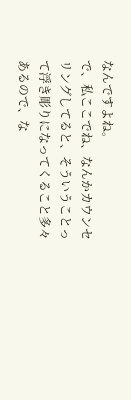なんですよね。
で、私ここでね、なんかカウンセリングしてると、そういうことって浮き彫りになってくること多々あるので、な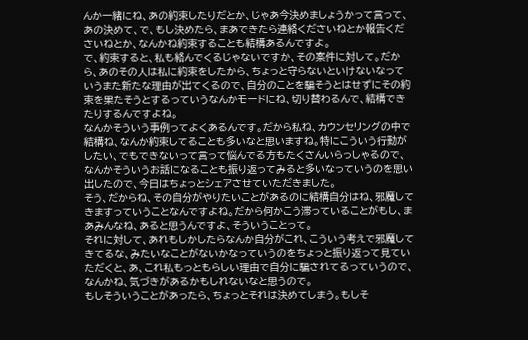んか一緒にね、あの約束したりだとか、じゃあ今決めましょうかって言って、あの決めて、で、もし決めたら、まあできたら連絡くださいねとか報告くださいねとか、なんかね約束することも結構あるんですよ。
で、約束すると、私も絡んでくるじゃないですか、その案件に対して。だから、あのその人は私に約束をしたから、ちょっと守らないといけないなっていうまた新たな理由が出てくるので、自分のことを騙そうとはせずにその約束を果たそうとするっていうなんかモードにね、切り替わるんで、結構できたりするんですよね。
なんかそういう事例ってよくあるんです。だから私ね、カウンセリングの中で結構ね、なんか約束してることも多いなと思いますね。特にこういう行動がしたい、でもできないって言って悩んでる方もたくさんいらっしゃるので、なんかそういうお話になることも振り返ってみると多いなっていうのを思い出したので、今日はちょっとシェアさせていただきました。
そう、だからね、その自分がやりたいことがあるのに結構自分はね、邪魔してきますっていうことなんですよね。だから何かこう滞っていることがもし、まあみんなね、あると思うんですよ、そういうことって。
それに対して、あれもしかしたらなんか自分がこれ、こういう考えで邪魔してきてるな、みたいなことがないかなっていうのをちょっと振り返って見ていただくと、あ、これ私もっともらしい理由で自分に騙されてるっていうので、なんかね、気づきがあるかもしれないなと思うので。
もしそういうことがあったら、ちょっとそれは決めてしまう。もしそ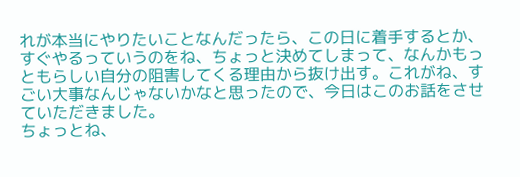れが本当にやりたいことなんだったら、この日に着手するとか、すぐやるっていうのをね、ちょっと決めてしまって、なんかもっともらしい自分の阻害してくる理由から抜け出す。これがね、すごい大事なんじゃないかなと思ったので、今日はこのお話をさせていただきました。
ちょっとね、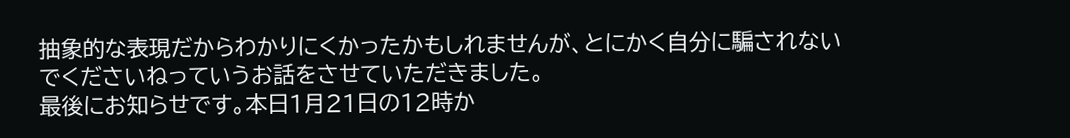抽象的な表現だからわかりにくかったかもしれませんが、とにかく自分に騙されないでくださいねっていうお話をさせていただきました。
最後にお知らせです。本日1月21日の12時か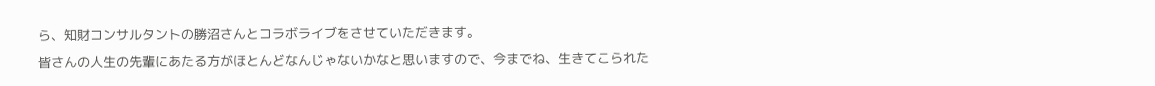ら、知財コンサルタントの勝沼さんとコラボライブをさせていただきます。
皆さんの人生の先輩にあたる方がほとんどなんじゃないかなと思いますので、今までね、生きてこられた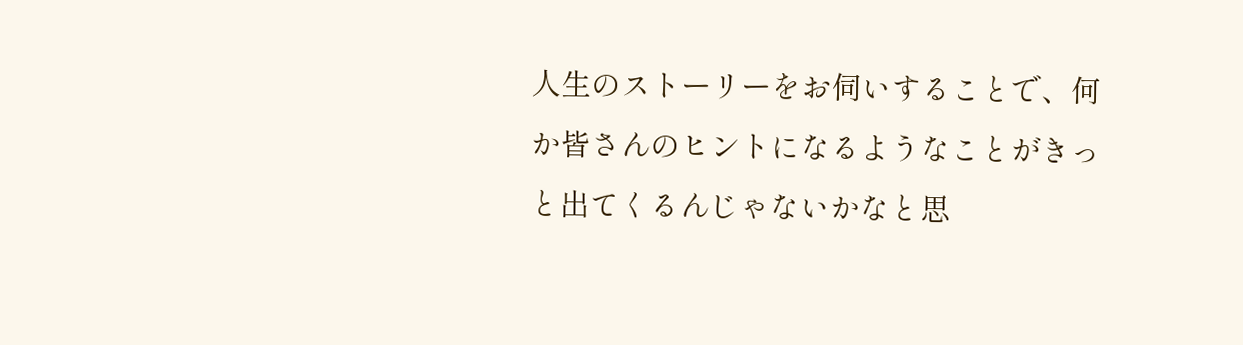人生のストーリーをお伺いすることで、何か皆さんのヒントになるようなことがきっと出てくるんじゃないかなと思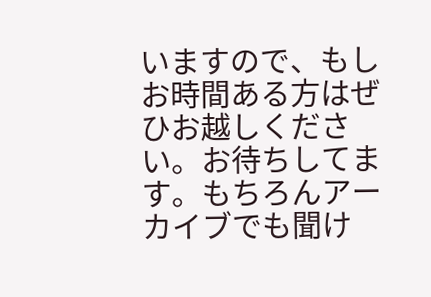いますので、もしお時間ある方はぜひお越しください。お待ちしてます。もちろんアーカイブでも聞け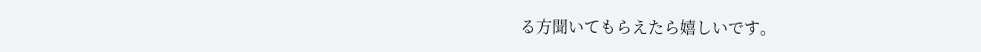る方聞いてもらえたら嬉しいです。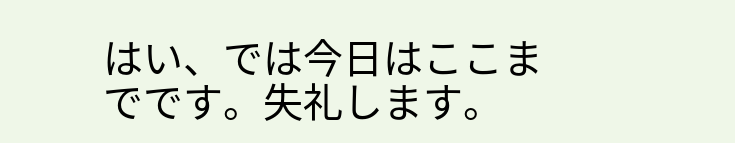はい、では今日はここまでです。失礼します。